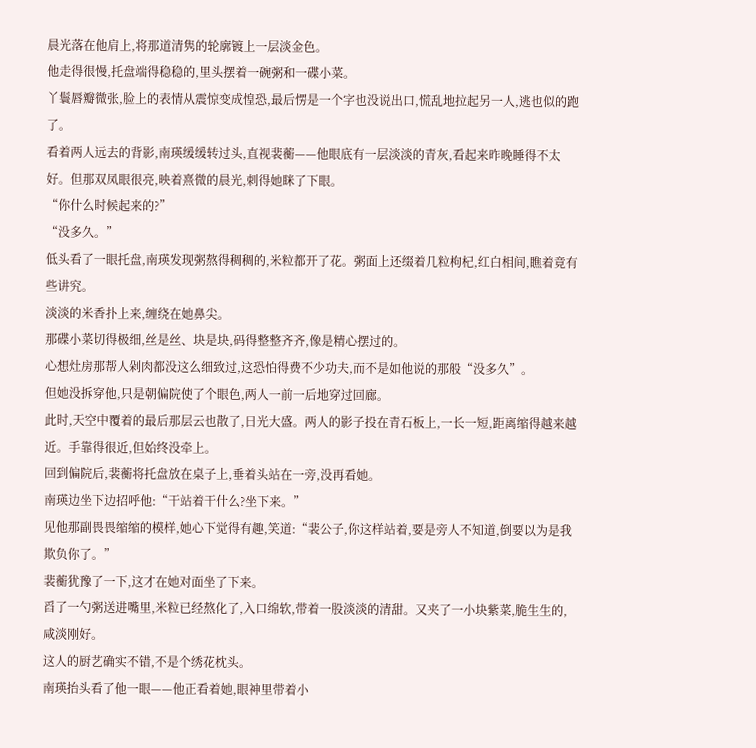晨光落在他肩上,将那道清隽的轮廓镀上一层淡金色。
他走得很慢,托盘端得稳稳的,里头摆着一碗粥和一碟小菜。
丫鬟唇瓣微张,脸上的表情从震惊变成惶恐,最后愣是一个字也没说出口,慌乱地拉起另一人,逃也似的跑了。
看着两人远去的背影,南瑛缓缓转过头,直视裴蘅——他眼底有一层淡淡的青灰,看起来昨晚睡得不太好。但那双凤眼很亮,映着熹微的晨光,刺得她眯了下眼。
“你什么时候起来的?”
“没多久。”
低头看了一眼托盘,南瑛发现粥熬得稠稠的,米粒都开了花。粥面上还缀着几粒枸杞,红白相间,瞧着竟有些讲究。
淡淡的米香扑上来,缠绕在她鼻尖。
那碟小菜切得极细,丝是丝、块是块,码得整整齐齐,像是精心摆过的。
心想灶房那帮人剁肉都没这么细致过,这恐怕得费不少功夫,而不是如他说的那般“没多久”。
但她没拆穿他,只是朝偏院使了个眼色,两人一前一后地穿过回廊。
此时,天空中覆着的最后那层云也散了,日光大盛。两人的影子投在青石板上,一长一短,距离缩得越来越近。手靠得很近,但始终没牵上。
回到偏院后,裴蘅将托盘放在桌子上,垂着头站在一旁,没再看她。
南瑛边坐下边招呼他:“干站着干什么?坐下来。”
见他那副畏畏缩缩的模样,她心下觉得有趣,笑道:“裴公子,你这样站着,要是旁人不知道,倒要以为是我欺负你了。”
裴蘅犹豫了一下,这才在她对面坐了下来。
舀了一勺粥送进嘴里,米粒已经熬化了,入口绵软,带着一股淡淡的清甜。又夹了一小块紫菜,脆生生的,咸淡刚好。
这人的厨艺确实不错,不是个绣花枕头。
南瑛抬头看了他一眼——他正看着她,眼神里带着小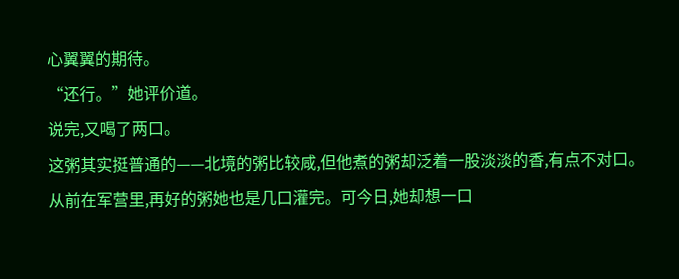心翼翼的期待。
“还行。”她评价道。
说完,又喝了两口。
这粥其实挺普通的——北境的粥比较咸,但他煮的粥却泛着一股淡淡的香,有点不对口。
从前在军营里,再好的粥她也是几口灌完。可今日,她却想一口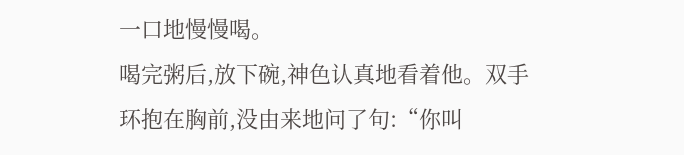一口地慢慢喝。
喝完粥后,放下碗,神色认真地看着他。双手环抱在胸前,没由来地问了句:“你叫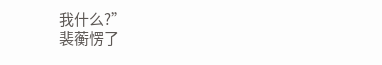我什么?”
裴蘅愣了